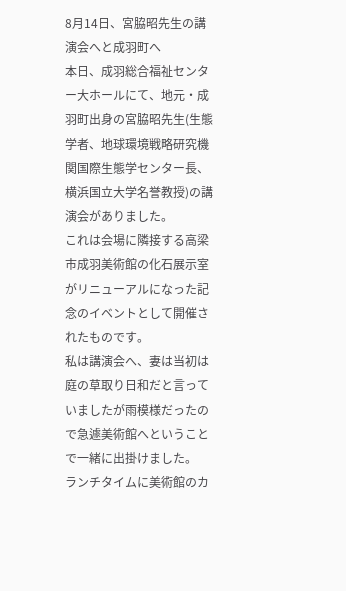8月14日、宮脇昭先生の講演会へと成羽町へ
本日、成羽総合福祉センター大ホールにて、地元・成羽町出身の宮脇昭先生(生態学者、地球環境戦略研究機関国際生態学センター長、横浜国立大学名誉教授)の講演会がありました。
これは会場に隣接する高梁市成羽美術館の化石展示室がリニューアルになった記念のイベントとして開催されたものです。
私は講演会へ、妻は当初は庭の草取り日和だと言っていましたが雨模様だったので急遽美術館へということで一緒に出掛けました。
ランチタイムに美術館のカ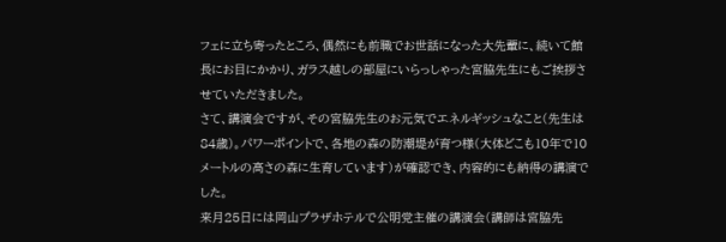フェに立ち寄ったところ、偶然にも前職でお世話になった大先輩に、続いて館長にお目にかかり、ガラス越しの部屋にいらっしゃった宮脇先生にもご挨拶させていただきました。
さて、講演会ですが、その宮脇先生のお元気でエネルギッシュなこと(先生は84歳)。パワーポイントで、各地の森の防潮堤が育つ様(大体どこも10年で10メートルの高さの森に生育しています)が確認でき、内容的にも納得の講演でした。
来月25日には岡山プラザホテルで公明党主催の講演会(講師は宮脇先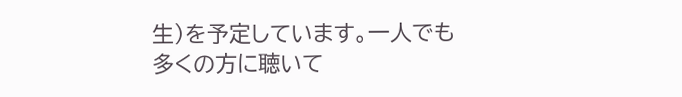生)を予定しています。一人でも多くの方に聴いて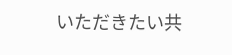いただきたい共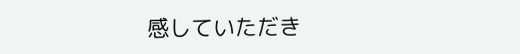感していただき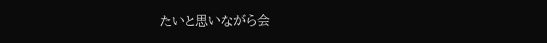たいと思いながら会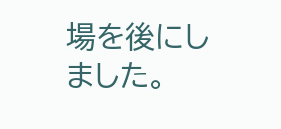場を後にしました。